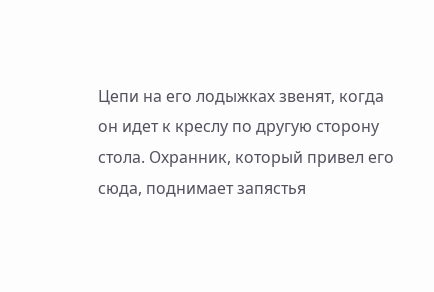Цепи на его лодыжках звенят, когда он идет к креслу по другую сторону стола. Охранник, который привел его сюда, поднимает запястья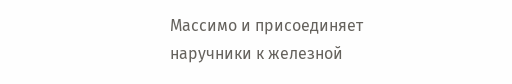Массимо и присоединяет наручники к железной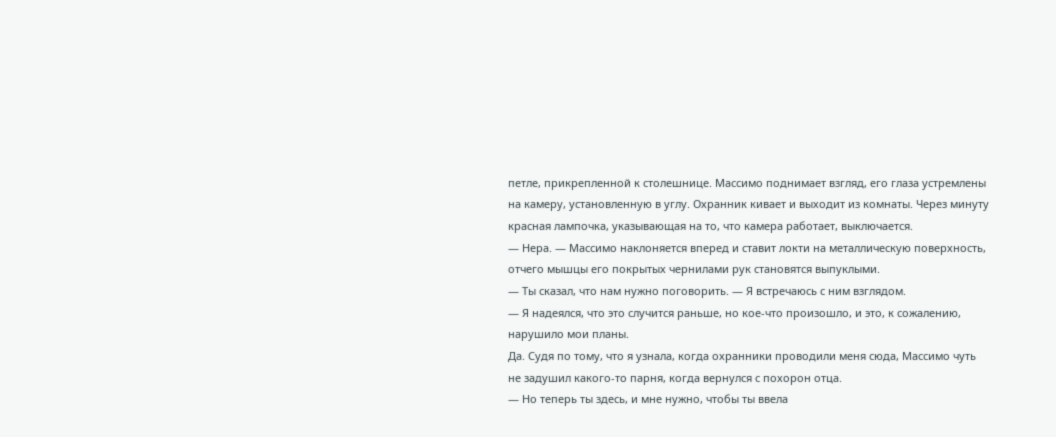петле, прикрепленной к столешнице. Массимо поднимает взгляд, его глаза устремлены на камеру, установленную в углу. Охранник кивает и выходит из комнаты. Через минуту красная лампочка, указывающая на то, что камера работает, выключается.
— Нера. — Массимо наклоняется вперед и ставит локти на металлическую поверхность, отчего мышцы его покрытых чернилами рук становятся выпуклыми.
— Ты сказал, что нам нужно поговорить. — Я встречаюсь с ним взглядом.
— Я надеялся, что это случится раньше, но кое-что произошло, и это, к сожалению, нарушило мои планы.
Да. Судя по тому, что я узнала, когда охранники проводили меня сюда, Массимо чуть не задушил какого-то парня, когда вернулся с похорон отца.
— Но теперь ты здесь, и мне нужно, чтобы ты ввела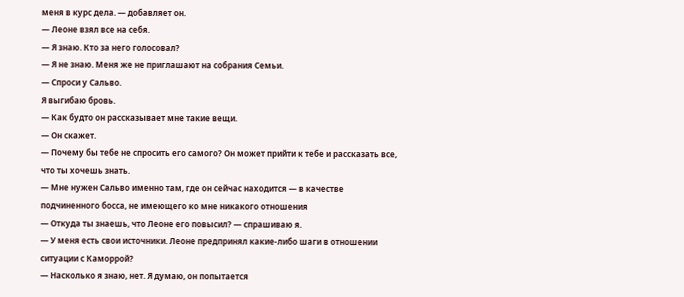меня в курс дела. — добавляет он.
— Леоне взял все на себя.
— Я знаю. Кто за него голосовал?
— Я не знаю. Меня же не приглашают на собрания Семьи.
— Спроси у Сальво.
Я выгибаю бровь.
— Как будто он рассказывает мне такие вещи.
— Он скажет.
— Почему бы тебе не спросить его самого? Он может прийти к тебе и рассказать все, что ты хочешь знать.
— Мне нужен Сальво именно там, где он сейчас находится — в качестве подчиненного босса, не имеющего ко мне никакого отношения
— Откуда ты знаешь, что Леоне его повысил? — спрашиваю я.
— У меня есть свои источники. Леоне предпринял какие-либо шаги в отношении ситуации с Каморрой?
— Насколько я знаю, нет. Я думаю, он попытается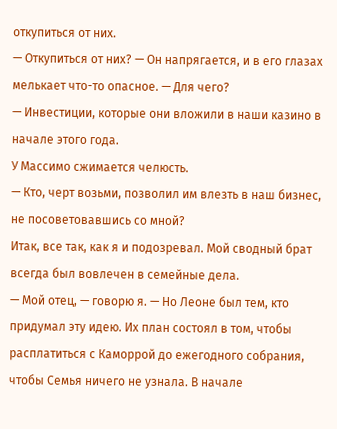откупиться от них.
— Откупиться от них? — Он напрягается, и в его глазах мелькает что-то опасное. — Для чего?
— Инвестиции, которые они вложили в наши казино в начале этого года.
У Массимо сжимается челюсть.
— Кто, черт возьми, позволил им влезть в наш бизнес, не посоветовавшись со мной?
Итак, все так, как я и подозревал. Мой сводный брат всегда был вовлечен в семейные дела.
— Мой отец, — говорю я. — Но Леоне был тем, кто придумал эту идею. Их план состоял в том, чтобы расплатиться с Каморрой до ежегодного собрания, чтобы Семья ничего не узнала. В начале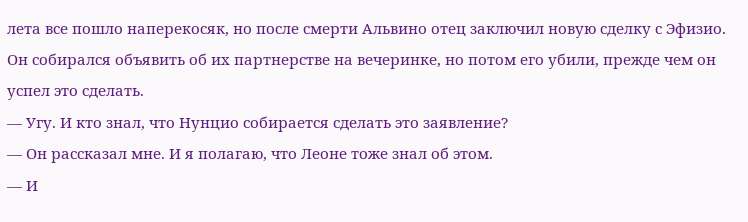лета все пошло наперекосяк, но после смерти Альвино отец заключил новую сделку с Эфизио. Он собирался объявить об их партнерстве на вечеринке, но потом его убили, прежде чем он успел это сделать.
— Угу. И кто знал, что Нунцио собирается сделать это заявление?
— Он рассказал мне. И я полагаю, что Леоне тоже знал об этом.
— И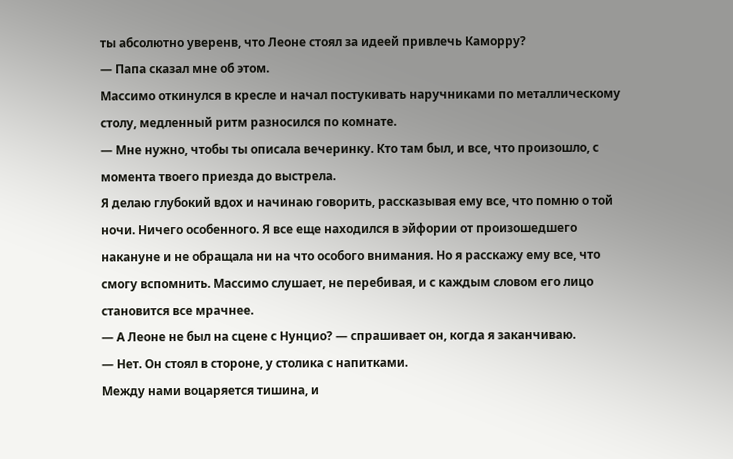ты абсолютно уверенв, что Леоне стоял за идеей привлечь Каморру?
— Папа сказал мне об этом.
Массимо откинулся в кресле и начал постукивать наручниками по металлическому столу, медленный ритм разносился по комнате.
— Мне нужно, чтобы ты описала вечеринку. Кто там был, и все, что произошло, с момента твоего приезда до выстрела.
Я делаю глубокий вдох и начинаю говорить, рассказывая ему все, что помню о той ночи. Ничего особенного. Я все еще находился в эйфории от произошедшего накануне и не обращала ни на что особого внимания. Но я расскажу ему все, что смогу вспомнить. Массимо слушает, не перебивая, и с каждым словом его лицо становится все мрачнее.
— А Леоне не был на сцене с Нунцио? — спрашивает он, когда я заканчиваю.
— Нет. Он стоял в стороне, у столика с напитками.
Между нами воцаряется тишина, и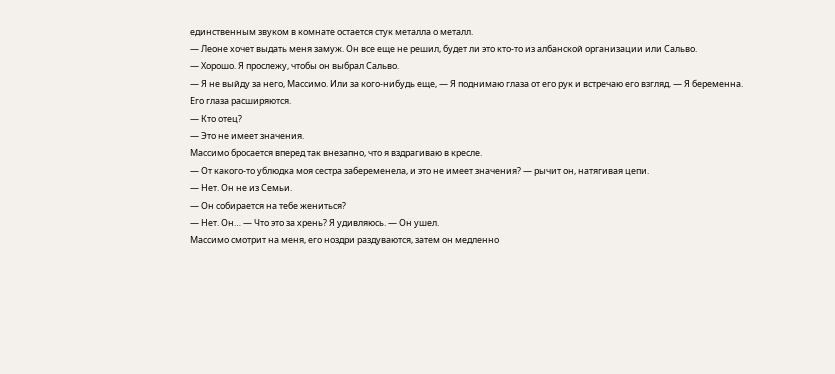единственным звуком в комнате остается стук металла о металл.
— Леоне хочет выдать меня замуж. Он все еще не решил, будет ли это кто-то из албанской организации или Сальво.
— Хорошо. Я прослежу, чтобы он выбрал Сальво.
— Я не выйду за него, Массимо. Или за кого-нибудь еще, — Я поднимаю глаза от его рук и встречаю его взгляд. — Я беременна.
Его глаза расширяются.
— Кто отец?
— Это не имеет значения.
Массимо бросается вперед так внезапно, что я вздрагиваю в кресле.
— От какого-то ублюдка моя сестра забеременела, и это не имеет значения? — рычит он, натягивая цепи.
— Нет. Он не из Семьи.
— Он собирается на тебе жениться?
— Нет. Он… — Что это за хрень? Я удивляюсь. — Он ушел.
Массимо смотрит на меня, его ноздри раздуваются, затем он медленно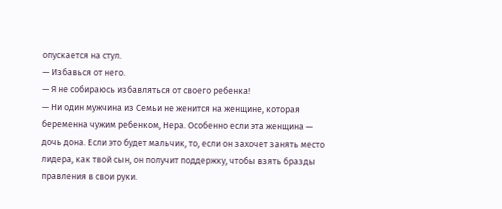опускается на стул.
— Избавься от него.
— Я не собираюсь избавляться от своего ребенка!
— Ни один мужчина из Семьи не женится на женщине, которая беременна чужим ребенком, Нера. Особенно если эта женщина — дочь дона. Если это будет мальчик, то, если он захочет занять место лидера, как твой сын, он получит поддержку, чтобы взять бразды правления в свои руки.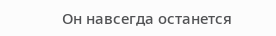Он навсегда останется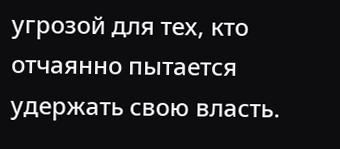угрозой для тех, кто отчаянно пытается удержать свою власть.